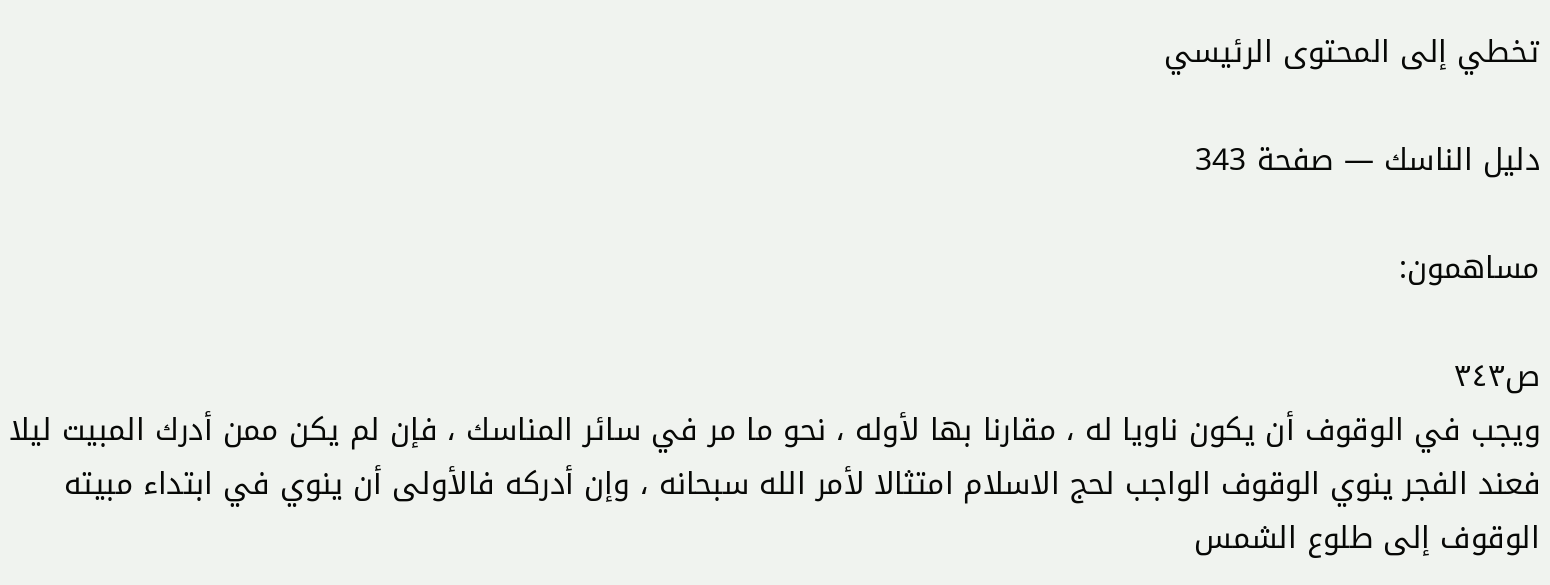تخطي إلى المحتوى الرئيسي

دليل الناسك — صفحة 343

مساهمون:

ص٣٤٣
ويجب في الوقوف أن يكون ناويا له ، مقارنا بها لأوله ، نحو ما مر في سائر المناسك ، فإن لم يكن ممن أدرك المبيت ليلا فعند الفجر ينوي الوقوف الواجب لحج الاسلام امتثالا لأمر الله سبحانه ، وإن أدركه فالأولى أن ينوي في ابتداء مبيته الوقوف إلى طلوع الشمس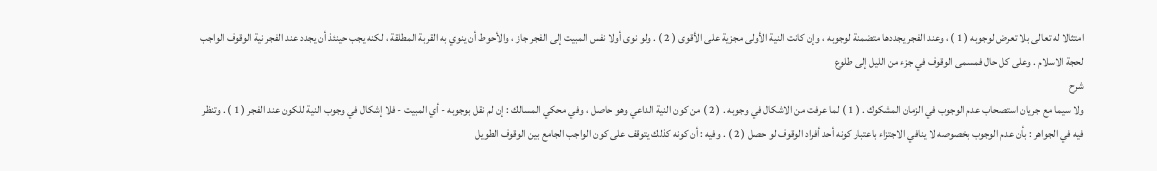امتثالا له تعالى بلا تعرض لوجوبه ( 1 ) ، وعند الفجر يجددها متضمنة لوجوبه ، وإن كانت النية الأولى مجزية على الأقوى ( 2 ) . ولو نوى أولا نفس المبيت إلى الفجر جاز ، والأحوط أن ينوي به القربة المطلقة ، لكنه يجب حينئذ أن يجدد عند الفجر نية الوقوف الواجب لحجة الاسلام . وعلى كل حال فمسمى الوقوف في جزء من الليل إلى طلوع
شرح
ولا سيما مع جريان استصحاب عدم الوجوب في الزمان المشكوك . ( 1 ) لما عرفت من الاشكال في وجوبه . ( 2 ) من كون النية الداعي وهو حاصل ، وفي محكي المسالك : إن لم نقل بوجوبه - أي المبيت - فلا إشكال في وجوب النية للكون عند الفجر ( 1 ) . وتنظر فيه في الجواهر : بأن عدم الوجوب بخصوصه لا ينافي الاجتزاء باعتبار كونه أحد أفراد الوقوف لو حصل ( 2 ) . وفيه : أن كونه كذلك يتوقف على كون الواجب الجامع بين الوقوف الطويل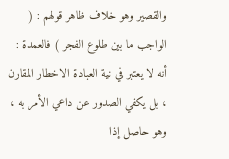والقصير وهو خلاف ظاهر قولهم : ( الواجب ما بين طلوع الفجر ) فالعمدة : أنه لا يعتبر في نية العبادة الاخطار المقارن ، بل يكفي الصدور عن داعي الأمر به ، وهو حاصل إذا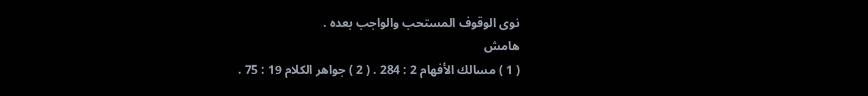نوى الوقوف المستحب والواجب بعده .
هامش
( 1 ) مسالك الأفهام 2 : 284 . ( 2 ) جواهر الكلام 19 : 75 .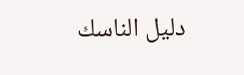دليل الناسك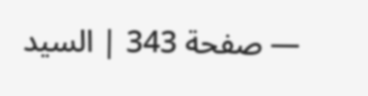— صفحة 343 | السيد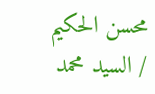محسن الحكيم / السيد محمد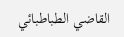القاضي الطباطبائي